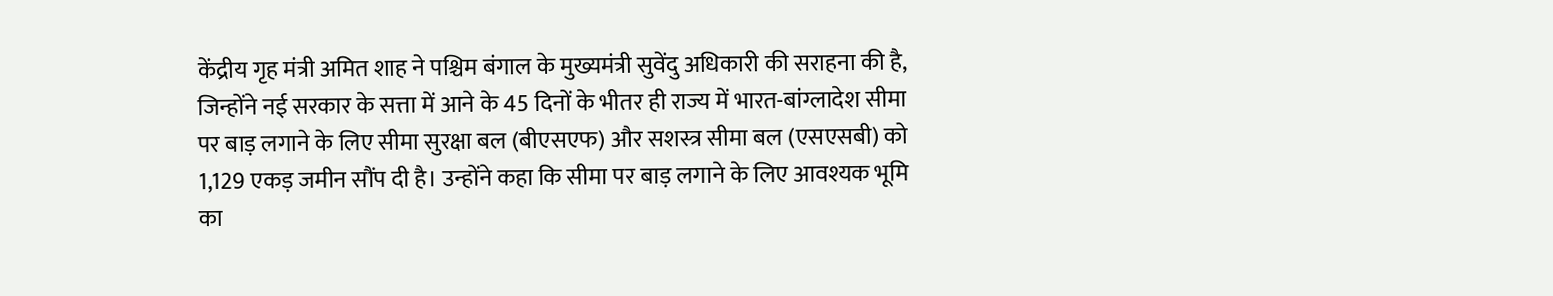केंद्रीय गृह मंत्री अमित शाह ने पश्चिम बंगाल के मुख्यमंत्री सुवेंदु अधिकारी की सराहना की है, जिन्होंने नई सरकार के सत्ता में आने के 45 दिनों के भीतर ही राज्य में भारत-बांग्लादेश सीमा पर बाड़ लगाने के लिए सीमा सुरक्षा बल (बीएसएफ) और सशस्त्र सीमा बल (एसएसबी) को 1,129 एकड़ जमीन सौंप दी है। उन्होंने कहा कि सीमा पर बाड़ लगाने के लिए आवश्यक भूमि का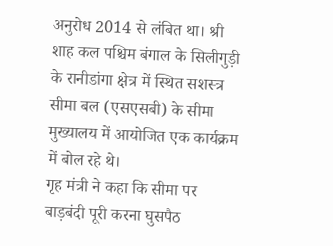अनुरोध 2014 से लंबित था। श्री शाह कल पश्चिम बंगाल के सिलीगुड़ी के रानीडांगा क्षेत्र में स्थित सशस्त्र सीमा बल (एसएसबी) के सीमा मुख्यालय में आयोजित एक कार्यक्रम में बोल रहे थे।
गृह मंत्री ने कहा कि सीमा पर बाड़बंदी पूरी करना घुसपैठ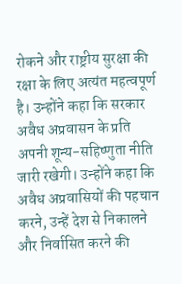रोकने और राष्ट्रीय सुरक्षा की रक्षा के लिए अत्यंत महत्वपूर्ण है। उन्होंने कहा कि सरकार अवैध अप्रवासन के प्रति अपनी शून्य-सहिष्णुता नीति जारी रखेगी। उन्होंने कहा कि अवैध अप्रवासियों की पहचान करने, उन्हें देश से निकालने और निर्वासित करने की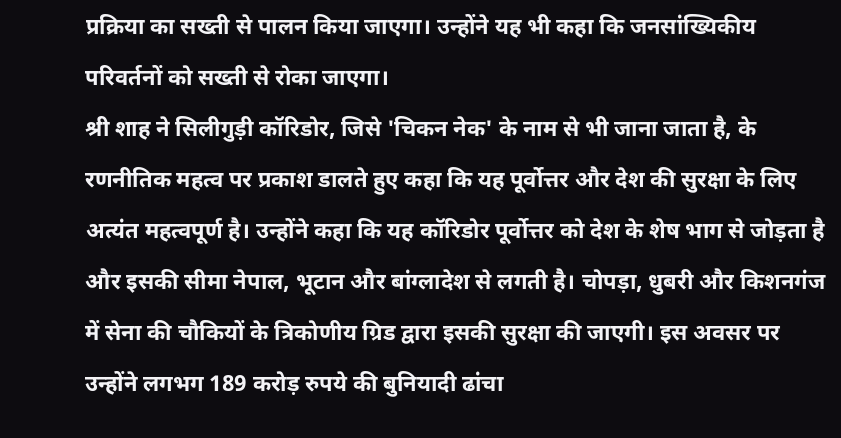प्रक्रिया का सख्ती से पालन किया जाएगा। उन्होंने यह भी कहा कि जनसांख्यिकीय परिवर्तनों को सख्ती से रोका जाएगा।
श्री शाह ने सिलीगुड़ी कॉरिडोर, जिसे 'चिकन नेक' के नाम से भी जाना जाता है, के रणनीतिक महत्व पर प्रकाश डालते हुए कहा कि यह पूर्वोत्तर और देश की सुरक्षा के लिए अत्यंत महत्वपूर्ण है। उन्होंने कहा कि यह कॉरिडोर पूर्वोत्तर को देश के शेष भाग से जोड़ता है और इसकी सीमा नेपाल, भूटान और बांग्लादेश से लगती है। चोपड़ा, धुबरी और किशनगंज में सेना की चौकियों के त्रिकोणीय ग्रिड द्वारा इसकी सुरक्षा की जाएगी। इस अवसर पर उन्होंने लगभग 189 करोड़ रुपये की बुनियादी ढांचा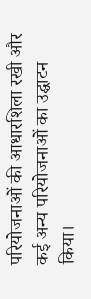परियोजनाओं की आधारशिला रखी और कई अन्य परियोजनाओं का उद्घाटन किया।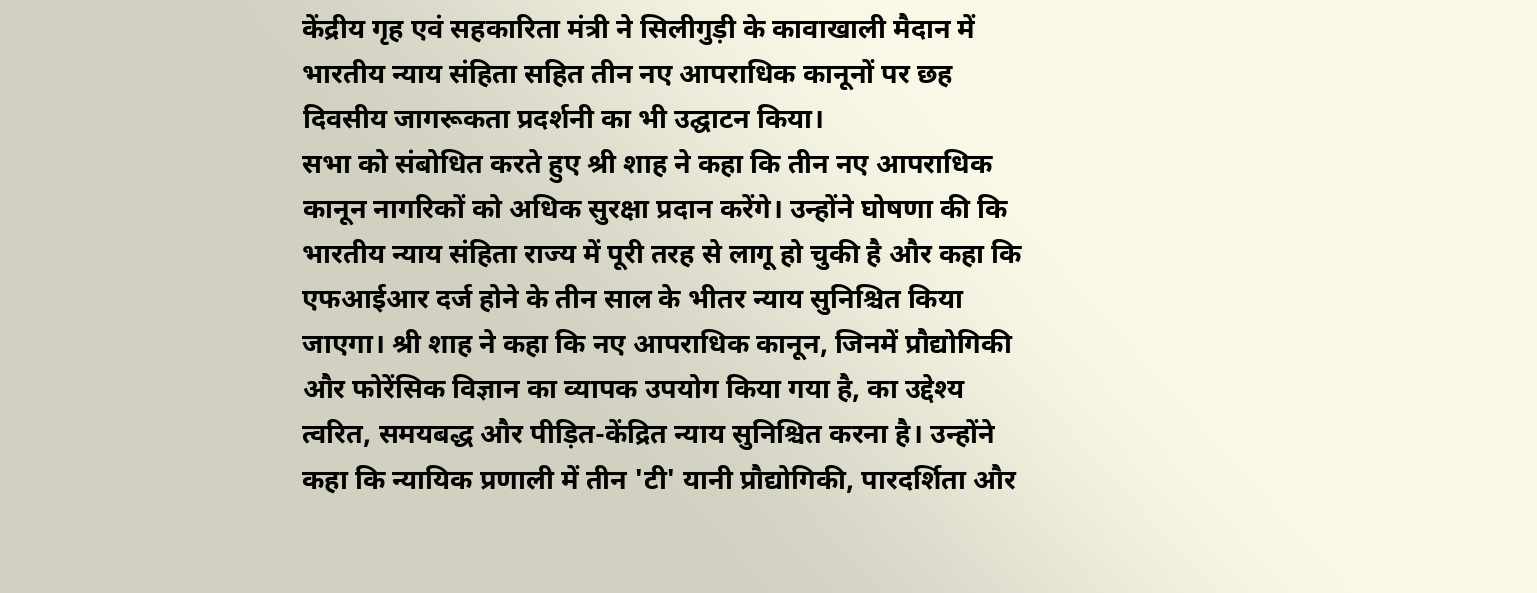केंद्रीय गृह एवं सहकारिता मंत्री ने सिलीगुड़ी के कावाखाली मैदान में भारतीय न्याय संहिता सहित तीन नए आपराधिक कानूनों पर छह दिवसीय जागरूकता प्रदर्शनी का भी उद्घाटन किया।
सभा को संबोधित करते हुए श्री शाह ने कहा कि तीन नए आपराधिक कानून नागरिकों को अधिक सुरक्षा प्रदान करेंगे। उन्होंने घोषणा की कि भारतीय न्याय संहिता राज्य में पूरी तरह से लागू हो चुकी है और कहा कि एफआईआर दर्ज होने के तीन साल के भीतर न्याय सुनिश्चित किया जाएगा। श्री शाह ने कहा कि नए आपराधिक कानून, जिनमें प्रौद्योगिकी और फोरेंसिक विज्ञान का व्यापक उपयोग किया गया है, का उद्देश्य त्वरित, समयबद्ध और पीड़ित-केंद्रित न्याय सुनिश्चित करना है। उन्होंने कहा कि न्यायिक प्रणाली में तीन 'टी' यानी प्रौद्योगिकी, पारदर्शिता और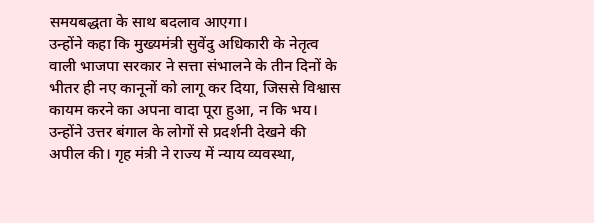समयबद्धता के साथ बदलाव आएगा।
उन्होंने कहा कि मुख्यमंत्री सुवेंदु अधिकारी के नेतृत्व वाली भाजपा सरकार ने सत्ता संभालने के तीन दिनों के भीतर ही नए कानूनों को लागू कर दिया, जिससे विश्वास कायम करने का अपना वादा पूरा हुआ, न कि भय। उन्होंने उत्तर बंगाल के लोगों से प्रदर्शनी देखने की अपील की। गृह मंत्री ने राज्य में न्याय व्यवस्था,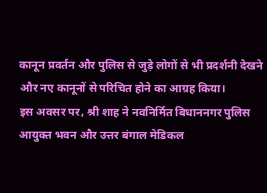कानून प्रवर्तन और पुलिस से जुड़े लोगों से भी प्रदर्शनी देखने और नए कानूनों से परिचित होने का आग्रह किया।
इस अवसर पर, श्री शाह ने नवनिर्मित बिधाननगर पुलिस आयुक्त भवन और उत्तर बंगाल मेडिकल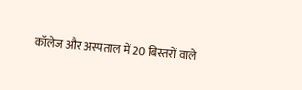कॉलेज और अस्पताल में 20 बिस्तरों वाले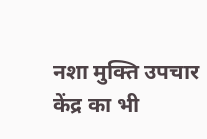नशा मुक्ति उपचार केंद्र का भी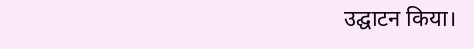उद्घाटन किया।